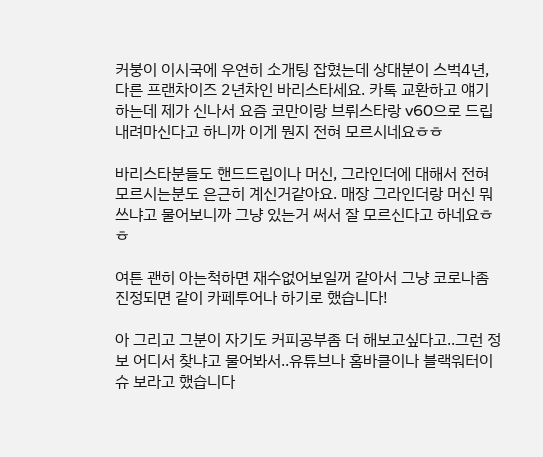커붕이 이시국에 우연히 소개팅 잡혔는데 상대분이 스벅4년, 다른 프랜차이즈 2년차인 바리스타세요. 카톡 교환하고 얘기하는데 제가 신나서 요즘 코만이랑 브뤼스타랑 v60으로 드립 내려마신다고 하니까 이게 뭔지 전혀 모르시네요ㅎㅎ

바리스타분들도 핸드드립이나 머신, 그라인더에 대해서 전혀 모르시는분도 은근히 계신거같아요. 매장 그라인더랑 머신 뭐 쓰냐고 물어보니까 그냥 있는거 써서 잘 모르신다고 하네요ㅎㅎ

여튼 괜히 아는척하면 재수없어보일꺼 같아서 그냥 코로나좀 진정되면 같이 카페투어나 하기로 했습니다!

아 그리고 그분이 자기도 커피공부좀 더 해보고싶다고..그런 정보 어디서 찾냐고 물어봐서..유튜브나 홈바클이나 블랙워터이슈 보라고 했습니다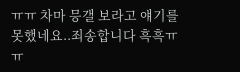ㅠㅠ 차마 믕갤 보라고 얘기를 못했네요..죄송합니다 흑흑ㅠㅠ